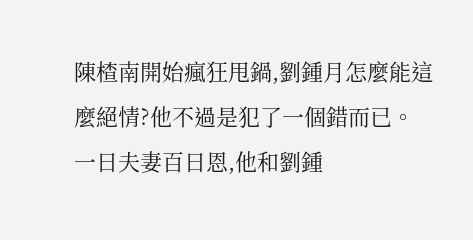陳楂南開始瘋狂甩鍋,劉鍾月怎麼能這麼絕情?他不過是犯了一個錯而已。
一日夫妻百日恩,他和劉鍾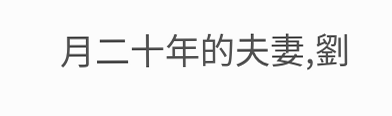月二十年的夫妻,劉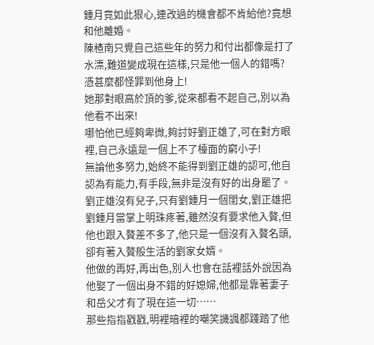鍾月竟如此狠心,連改過的機會都不肯給他?竟想和他離婚。
陳楂南只覺自己這些年的努力和付出都像是打了水漂,難道變成現在這樣,只是他一個人的錯嗎?憑甚麼都怪罪到他身上!
她那對眼高於頂的爹,從來都看不起自己,別以為他看不出來!
哪怕他已經夠卑微,夠討好劉正雄了,可在對方眼裡,自己永遠是一個上不了檯面的窮小子!
無論他多努力,始終不能得到劉正雄的認可,他自認為有能力,有手段,無非是沒有好的出身罷了。
劉正雄沒有兒子,只有劉鍾月一個閨女,劉正雄把劉鍾月當掌上明珠疼著,雖然沒有要求他入贅,但他也跟入贅差不多了,他只是一個沒有入贅名頭,卻有著入贅般生活的劉家女婿。
他做的再好,再出色,別人也會在話裡話外說因為他娶了一個出身不錯的好媳婦,他都是靠著妻子和岳父才有了現在這一切……
那些指指戳戳,明裡暗裡的嘲笑譏諷都踐踏了他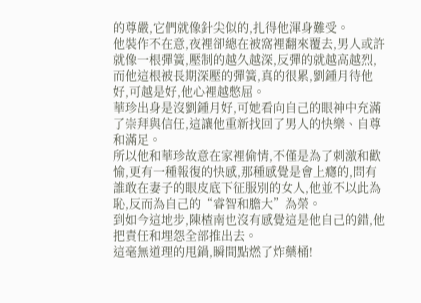的尊嚴,它們就像針尖似的,扎得他渾身難受。
他裝作不在意,夜裡卻總在被窩裡翻來覆去,男人或許就像一根彈簧,壓制的越久越深,反彈的就越高越烈,而他這根被長期深壓的彈簧,真的很累,劉鍾月待他好,可越是好,他心裡越憋屈。
華珍出身是沒劉鍾月好,可她看向自己的眼神中充滿了崇拜與信任,這讓他重新找回了男人的快樂、自尊和滿足。
所以他和華珍故意在家裡偷情,不僅是為了刺激和歡愉,更有一種報復的快感,那種感覺是會上癮的,問有誰敢在妻子的眼皮底下征服別的女人,他並不以此為恥,反而為自己的“睿智和膽大”為榮。
到如今這地步,陳楂南也沒有感覺這是他自己的錯,他把責任和埋怨全部推出去。
這毫無道理的甩鍋,瞬間點燃了炸藥桶!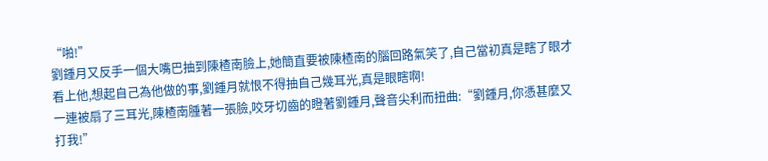“啪!”
劉鍾月又反手一個大嘴巴抽到陳楂南臉上,她簡直要被陳楂南的腦回路氣笑了,自己當初真是瞎了眼才看上他,想起自己為他做的事,劉鍾月就恨不得抽自己幾耳光,真是眼瞎啊!
一連被扇了三耳光,陳楂南腫著一張臉,咬牙切齒的瞪著劉鍾月,聲音尖利而扭曲:“劉鍾月,你憑甚麼又打我!”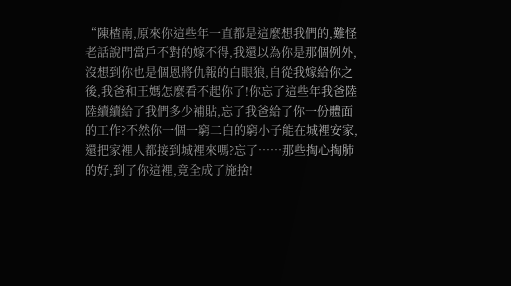“陳楂南,原來你這些年一直都是這麼想我們的,難怪老話說門當戶不對的嫁不得,我還以為你是那個例外,沒想到你也是個恩將仇報的白眼狼,自從我嫁給你之後,我爸和王媽怎麼看不起你了!你忘了這些年我爸陸陸續續給了我們多少補貼,忘了我爸給了你一份體面的工作?不然你一個一窮二白的窮小子能在城裡安家,還把家裡人都接到城裡來嗎?忘了……那些掏心掏肺的好,到了你這裡,竟全成了施捨!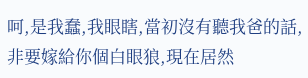呵,是我蠢,我眼瞎,當初沒有聽我爸的話,非要嫁給你個白眼狼,現在居然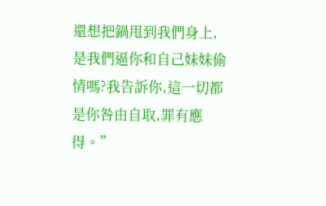還想把鍋甩到我們身上,是我們逼你和自己妹妹偷情嗎?我告訴你,這一切都是你咎由自取,罪有應得。”